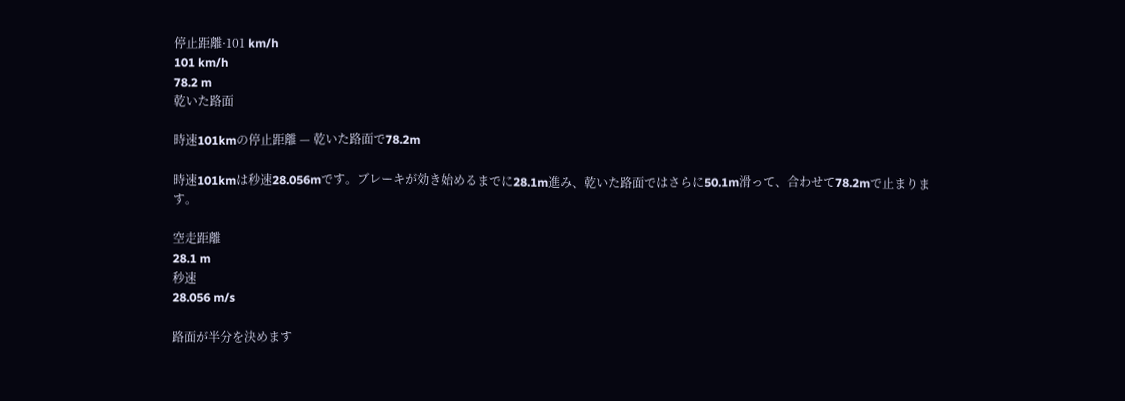停止距離·101 km/h
101 km/h
78.2 m
乾いた路面

時速101kmの停止距離 — 乾いた路面で78.2m

時速101kmは秒速28.056mです。ブレーキが効き始めるまでに28.1m進み、乾いた路面ではさらに50.1m滑って、合わせて78.2mで止まります。

空走距離
28.1 m
秒速
28.056 m/s

路面が半分を決めます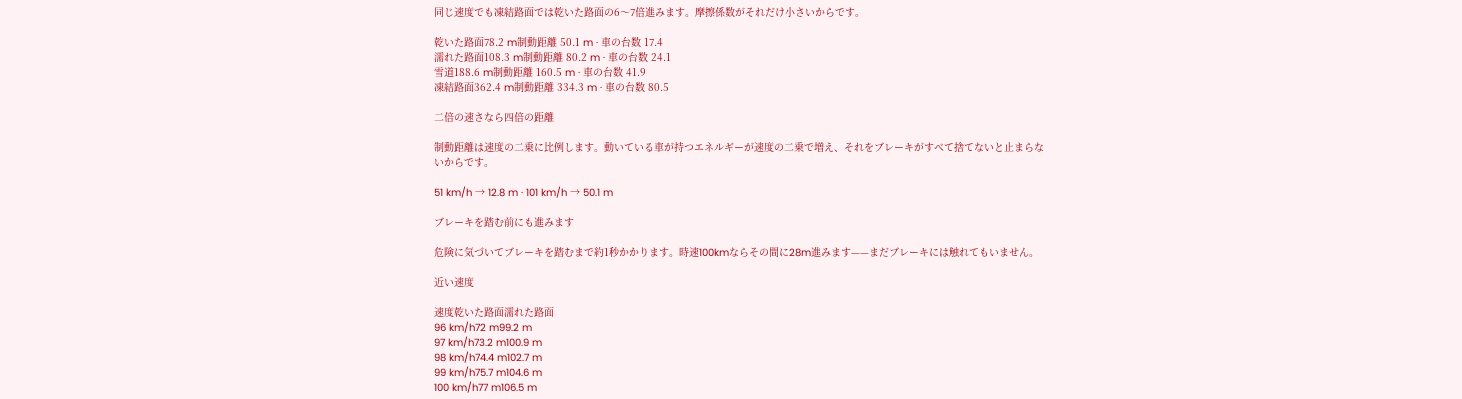同じ速度でも凍結路面では乾いた路面の6〜7倍進みます。摩擦係数がそれだけ小さいからです。

乾いた路面78.2 m制動距離 50.1 m · 車の台数 17.4
濡れた路面108.3 m制動距離 80.2 m · 車の台数 24.1
雪道188.6 m制動距離 160.5 m · 車の台数 41.9
凍結路面362.4 m制動距離 334.3 m · 車の台数 80.5

二倍の速さなら四倍の距離

制動距離は速度の二乗に比例します。動いている車が持つエネルギーが速度の二乗で増え、それをブレーキがすべて捨てないと止まらないからです。

51 km/h → 12.8 m · 101 km/h → 50.1 m

ブレーキを踏む前にも進みます

危険に気づいてブレーキを踏むまで約1秒かかります。時速100kmならその間に28m進みます——まだブレーキには触れてもいません。

近い速度

速度乾いた路面濡れた路面
96 km/h72 m99.2 m
97 km/h73.2 m100.9 m
98 km/h74.4 m102.7 m
99 km/h75.7 m104.6 m
100 km/h77 m106.5 m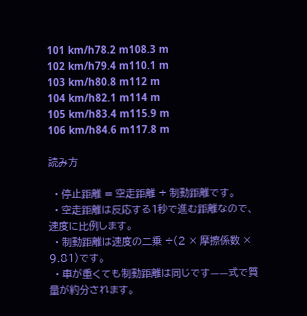101 km/h78.2 m108.3 m
102 km/h79.4 m110.1 m
103 km/h80.8 m112 m
104 km/h82.1 m114 m
105 km/h83.4 m115.9 m
106 km/h84.6 m117.8 m

読み方

  • 停止距離 = 空走距離 + 制動距離です。
  • 空走距離は反応する1秒で進む距離なので、速度に比例します。
  • 制動距離は速度の二乗 ÷(2 × 摩擦係数 × 9.81)です。
  • 車が重くても制動距離は同じです——式で質量が約分されます。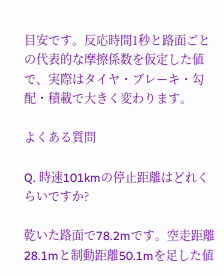目安です。反応時間1秒と路面ごとの代表的な摩擦係数を仮定した値で、実際はタイヤ・ブレーキ・勾配・積載で大きく変わります。

よくある質問

Q. 時速101kmの停止距離はどれくらいですか?

乾いた路面で78.2mです。空走距離28.1mと制動距離50.1mを足した値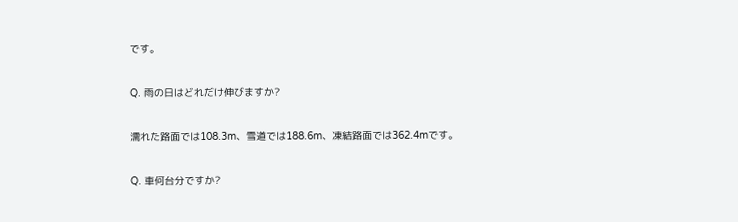です。

Q. 雨の日はどれだけ伸びますか?

濡れた路面では108.3m、雪道では188.6m、凍結路面では362.4mです。

Q. 車何台分ですか?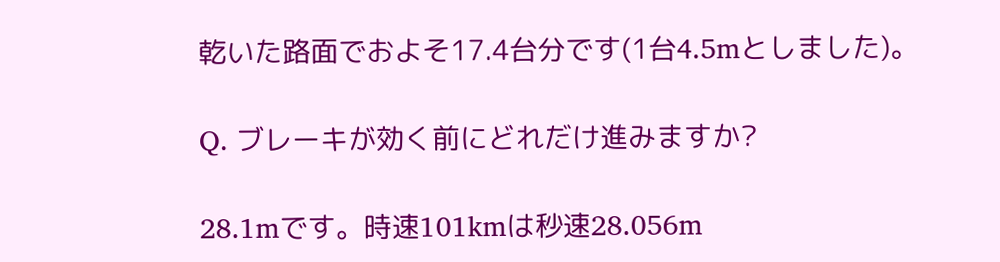乾いた路面でおよそ17.4台分です(1台4.5mとしました)。

Q. ブレーキが効く前にどれだけ進みますか?

28.1mです。時速101kmは秒速28.056m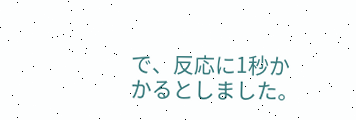で、反応に1秒かかるとしました。